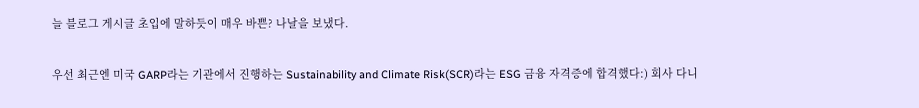늘 블로그 게시글 초입에 말하듯이 매우 바쁜? 나날을 보냈다.

우선 최근엔 미국 GARP라는 기관에서 진행하는 Sustainability and Climate Risk(SCR)라는 ESG 금융 자격증에 합격했다:) 회사 다니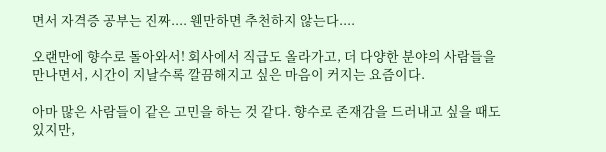면서 자격증 공부는 진짜.... 웬만하면 추천하지 않는다....

오랜만에 향수로 돌아와서! 회사에서 직급도 올라가고, 더 다양한 분야의 사람들을 만나면서, 시간이 지날수록 깔끔해지고 싶은 마음이 커지는 요즘이다.

아마 많은 사람들이 같은 고민을 하는 것 같다. 향수로 존재감을 드러내고 싶을 때도 있지만,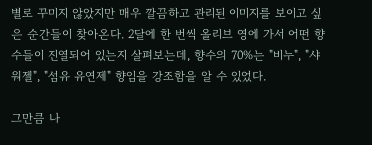별로 꾸미지 않았지만 매우 깔끔하고 관리된 이미지를 보이고 싶은 순간들이 찾아온다. 2달에 한 번씩 올리브 영에 가서 어떤 향수들이 진열되어 있는지 살펴보는데, 향수의 70%는 "비누", "샤워젤", "섬유 유연제" 향임을 강조함을 알 수 있었다.

그만큼 나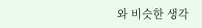와 비슷한 생각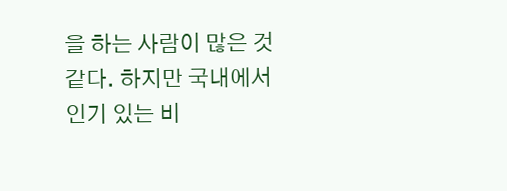을 하는 사람이 많은 것 같다. 하지만 국내에서 인기 있는 비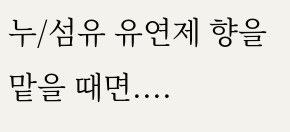누/섬유 유연제 향을 맡을 때면....